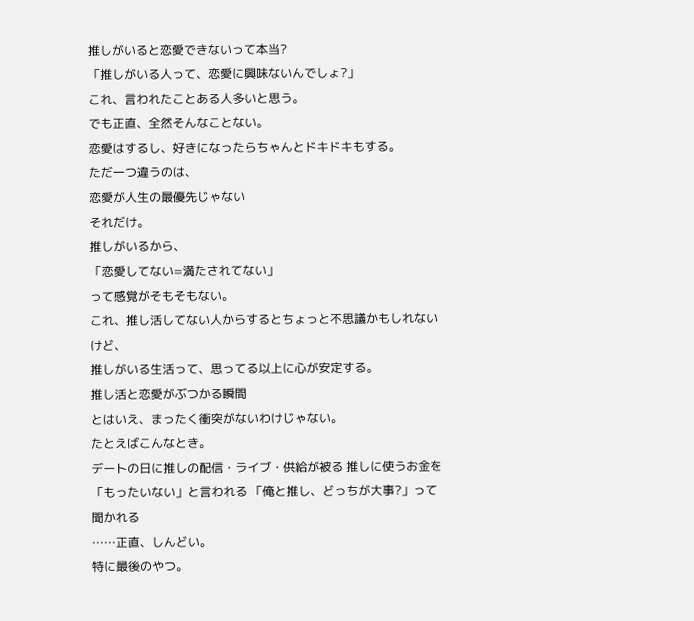推しがいると恋愛できないって本当?
「推しがいる人って、恋愛に興味ないんでしょ?」
これ、言われたことある人多いと思う。
でも正直、全然そんなことない。
恋愛はするし、好きになったらちゃんとドキドキもする。
ただ一つ違うのは、
恋愛が人生の最優先じゃない
それだけ。
推しがいるから、
「恋愛してない=満たされてない」
って感覚がそもそもない。
これ、推し活してない人からするとちょっと不思議かもしれないけど、
推しがいる生活って、思ってる以上に心が安定する。
推し活と恋愛がぶつかる瞬間
とはいえ、まったく衝突がないわけじゃない。
たとえばこんなとき。
デートの日に推しの配信・ライブ・供給が被る 推しに使うお金を「もったいない」と言われる 「俺と推し、どっちが大事?」って聞かれる
……正直、しんどい。
特に最後のやつ。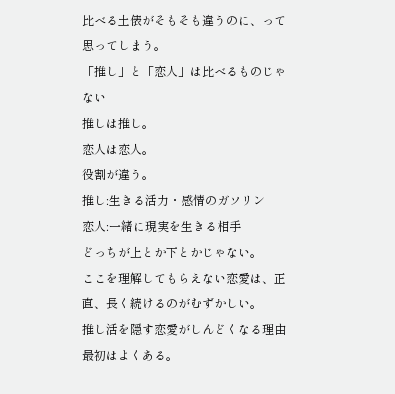比べる土俵がそもそも違うのに、って思ってしまう。
「推し」と「恋人」は比べるものじゃない
推しは推し。
恋人は恋人。
役割が違う。
推し:生きる活力・感情のガソリン
恋人:一緒に現実を生きる相手
どっちが上とか下とかじゃない。
ここを理解してもらえない恋愛は、正直、長く続けるのがむずかしい。
推し活を隠す恋愛がしんどくなる理由
最初はよくある。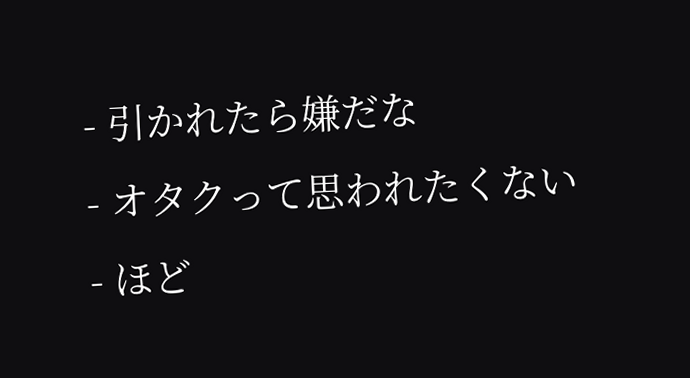- 引かれたら嫌だな
- オタクって思われたくない
- ほど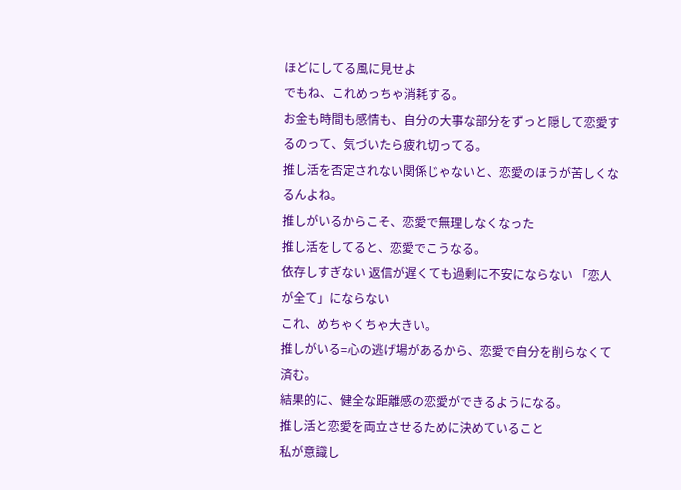ほどにしてる風に見せよ
でもね、これめっちゃ消耗する。
お金も時間も感情も、自分の大事な部分をずっと隠して恋愛するのって、気づいたら疲れ切ってる。
推し活を否定されない関係じゃないと、恋愛のほうが苦しくなるんよね。
推しがいるからこそ、恋愛で無理しなくなった
推し活をしてると、恋愛でこうなる。
依存しすぎない 返信が遅くても過剰に不安にならない 「恋人が全て」にならない
これ、めちゃくちゃ大きい。
推しがいる=心の逃げ場があるから、恋愛で自分を削らなくて済む。
結果的に、健全な距離感の恋愛ができるようになる。
推し活と恋愛を両立させるために決めていること
私が意識し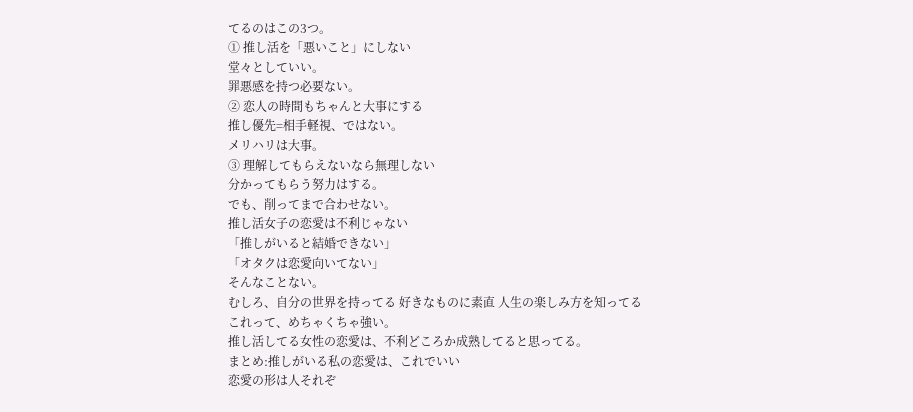てるのはこの3つ。
① 推し活を「悪いこと」にしない
堂々としていい。
罪悪感を持つ必要ない。
② 恋人の時間もちゃんと大事にする
推し優先=相手軽視、ではない。
メリハリは大事。
③ 理解してもらえないなら無理しない
分かってもらう努力はする。
でも、削ってまで合わせない。
推し活女子の恋愛は不利じゃない
「推しがいると結婚できない」
「オタクは恋愛向いてない」
そんなことない。
むしろ、自分の世界を持ってる 好きなものに素直 人生の楽しみ方を知ってる
これって、めちゃくちゃ強い。
推し活してる女性の恋愛は、不利どころか成熟してると思ってる。
まとめ:推しがいる私の恋愛は、これでいい
恋愛の形は人それぞ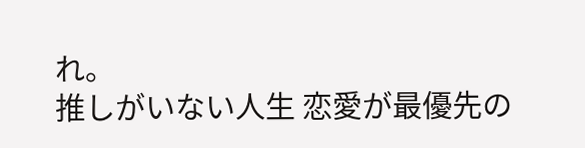れ。
推しがいない人生 恋愛が最優先の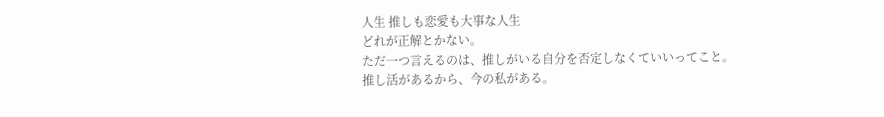人生 推しも恋愛も大事な人生
どれが正解とかない。
ただ一つ言えるのは、推しがいる自分を否定しなくていいってこと。
推し活があるから、今の私がある。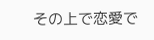その上で恋愛で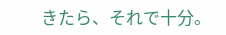きたら、それで十分。